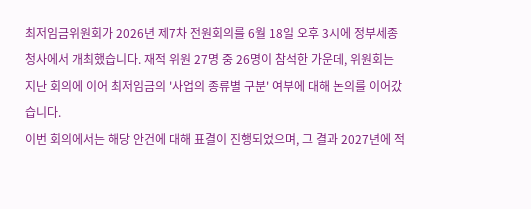최저임금위원회가 2026년 제7차 전원회의를 6월 18일 오후 3시에 정부세종청사에서 개최했습니다. 재적 위원 27명 중 26명이 참석한 가운데, 위원회는 지난 회의에 이어 최저임금의 '사업의 종류별 구분' 여부에 대해 논의를 이어갔습니다.
이번 회의에서는 해당 안건에 대해 표결이 진행되었으며, 그 결과 2027년에 적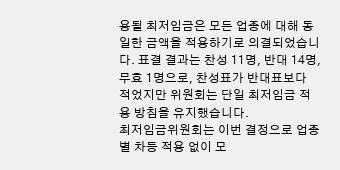용될 최저임금은 모든 업종에 대해 동일한 금액을 적용하기로 의결되었습니다. 표결 결과는 찬성 11명, 반대 14명, 무효 1명으로, 찬성표가 반대표보다 적었지만 위원회는 단일 최저임금 적용 방침을 유지했습니다.
최저임금위원회는 이번 결정으로 업종별 차등 적용 없이 모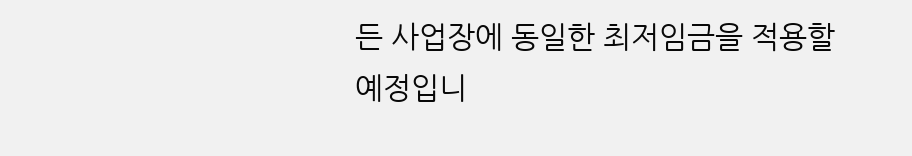든 사업장에 동일한 최저임금을 적용할 예정입니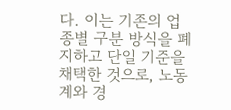다. 이는 기존의 업종별 구분 방식을 폐지하고 단일 기준을 채택한 것으로, 노동계와 경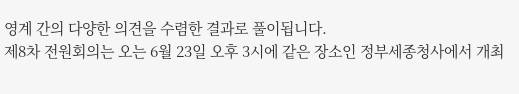영계 간의 다양한 의견을 수렴한 결과로 풀이됩니다.
제8차 전원회의는 오는 6월 23일 오후 3시에 같은 장소인 정부세종청사에서 개최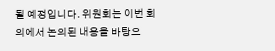될 예정입니다. 위원회는 이번 회의에서 논의된 내용을 바탕으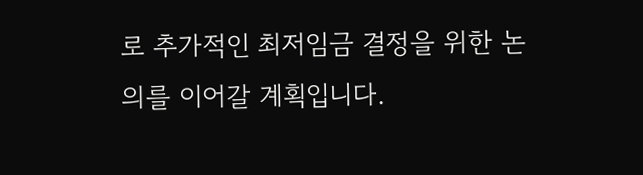로 추가적인 최저임금 결정을 위한 논의를 이어갈 계획입니다.